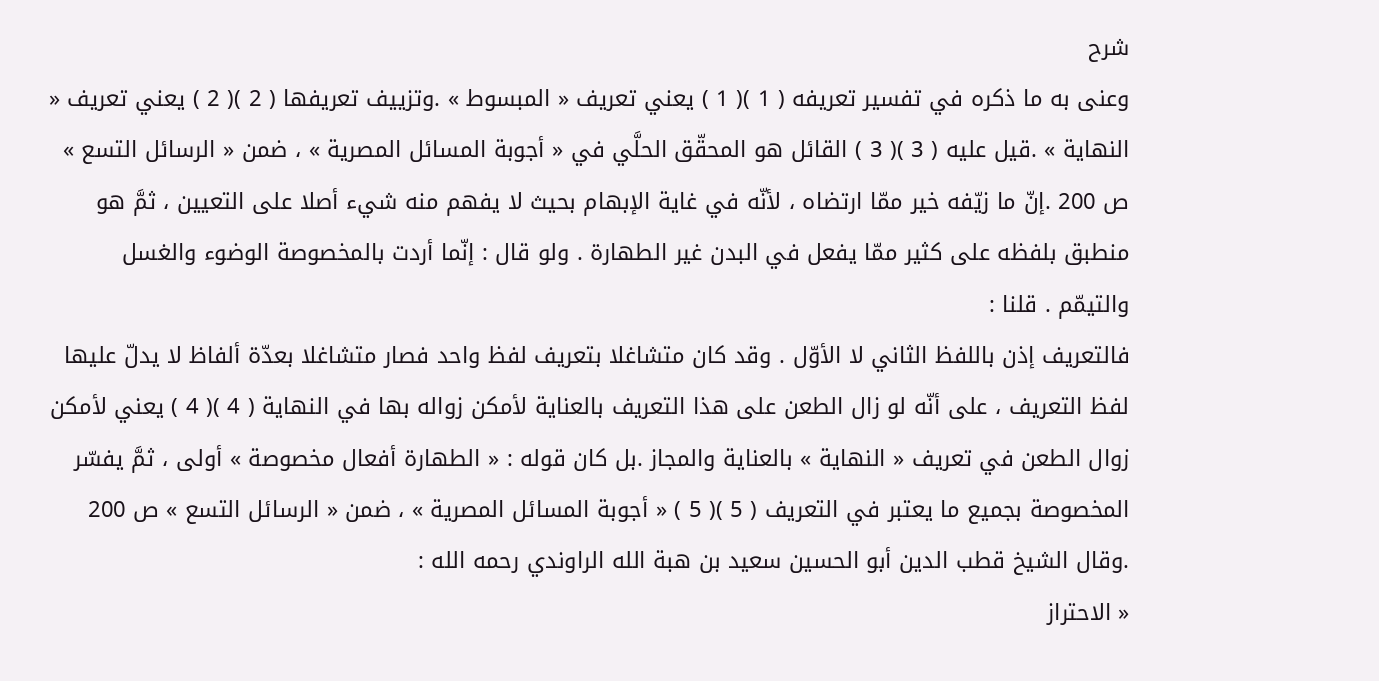شرح
وعنى به ما ذكره في تفسير تعريفه ( 1 )( 1 ) يعني تعريف « المبسوط » .وتزييف تعريفها ( 2 )( 2 ) يعني تعريف « النهاية » .قيل عليه ( 3 )( 3 ) القائل هو المحقّق الحلَّي في « أجوبة المسائل المصرية » ، ضمن « الرسائل التسع » ص 200 .إنّ ما زيّفه خير ممّا ارتضاه ، لأنّه في غاية الإبهام بحيث لا يفهم منه شيء أصلا على التعيين ، ثمَّ هو منطبق بلفظه على كثير ممّا يفعل في البدن غير الطهارة . ولو قال : إنّما أردت بالمخصوصة الوضوء والغسل والتيمّم . قلنا :
فالتعريف إذن باللفظ الثاني لا الأوّل . وقد كان متشاغلا بتعريف لفظ واحد فصار متشاغلا بعدّة ألفاظ لا يدلّ عليها لفظ التعريف ، على أنّه لو زال الطعن على هذا التعريف بالعناية لأمكن زواله بها في النهاية ( 4 )( 4 ) يعني لأمكن زوال الطعن في تعريف « النهاية » بالعناية والمجاز .بل كان قوله : « الطهارة أفعال مخصوصة » أولى ، ثمَّ يفسّر المخصوصة بجميع ما يعتبر في التعريف ( 5 )( 5 ) « أجوبة المسائل المصرية » ، ضمن « الرسائل التسع » ص 200 .وقال الشيخ قطب الدين أبو الحسين سعيد بن هبة الله الراوندي رحمه الله :
« الاحتراز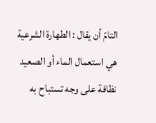التامّ أن يقال : الطهارة الشرعية هي استعمال الماء أو الصعيد نظافة على وجه تستباح به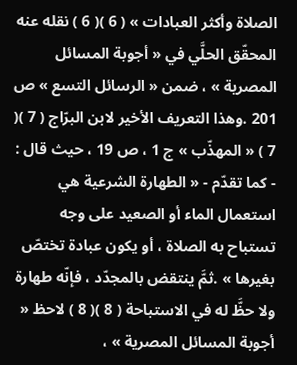الصلاة وأكثر العبادات » ( 6 )( 6 ) نقله عنه المحقّق الحلَّي في « أجوبة المسائل المصرية » ، ضمن « الرسائل التسع » ص 201 .وهذا التعريف الأخير لابن البرّاج ( 7 )( 7 ) « المهذّب » ج 1 ، ص 19 ، حيث قال : - كما تقدّم - « الطهارة الشرعية هي استعمال الماء أو الصعيد على وجه تستباح به الصلاة ، أو يكون عبادة تختصّ بغيرها » .ثمَّ ينتقض بالمجدّد ، فإنّه طهارة ولا حظَّ له في الاستباحة ( 8 )( 8 ) لاحظ « أجوبة المسائل المصرية » ،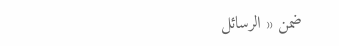ضمن « الرسائل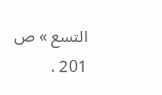التسع » ص 201 .